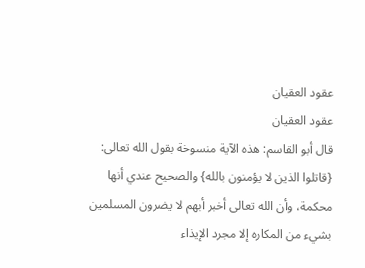عقود العقيان
عقود العقيان
قال أبو القاسم: هذه الآية منسوخة بقول الله تعالى: {قاتلوا الذين لا يؤمنون بالله} والصحيح عندي أنها محكمة، وأن الله تعالى أخبر أبهم لا يضرون المسلمين بشيء من المكاره إلا مجرد الإيذاء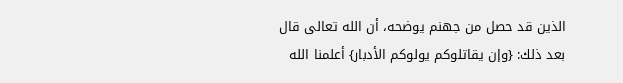الذين قد حصل من جهنم يوضحه، أن الله تعالى قال بعد ذلك: {وإن يقاتلوكم يولوكم الأدبار} أعلمنا الله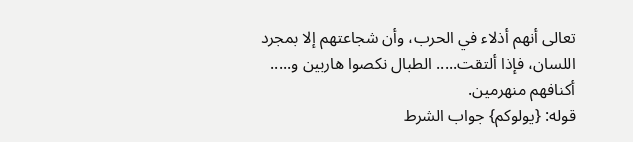تعالى أنهم أذلاء في الحرب، وأن شجاعتهم إلا بمجرد اللسان، فإذا ألتقت..... الطبال نكصوا هاربين و..... أكنافهم منهرمين.
قوله: {يولوكم} جواب الشرط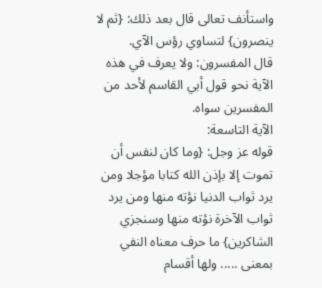واستأنف تعالى قال بعد ذلك: {ثم لا ينصرون} لتساوي رؤس الآي.
قال المفسرون: ولا يعرف في هذه الآية نحو قول أبي القاسم لأحد من المفسرين سواه.
الآية التاسعة:
قوله عز وجل: {وما كان لنفس أن تموت إلا بإذن الله كتابا مؤجلا ومن يرد ثواب الدنيا نؤته منها ومن يرد ثواب الآخرة نؤته منها وسنجزي الشاكرين} ما حرف معناه النفي بمعنى ..... ولها أقسام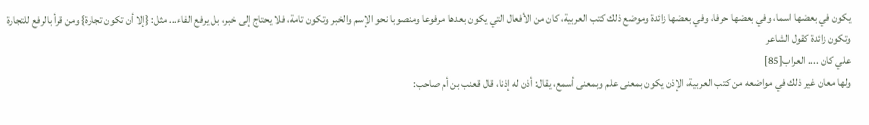يكون في بعضها اسما، وفي بعضها حرفا، وفي بعضها زائدة وموضع ذلك كتب العربية، كان من الأفعال التي يكون بعدها مرفوعا ومنصوبا نحو الإسم والخبر وتكون تامة، فلا يحتاج إلى خبر، بل يرفع الفاء... مثل: {إلا أن تكون تجارة} ومن قرأ بالرفع للتجارة وتكون زائدة كقول الشاعر
علي كان .... العراب[85]
ولها معان غير ذلك في مواضعه من كتب العربية، الإذن يكون بمعنى علم وبمعنى أسمع، يقال: أذن له إذنا، قال قعنب بن أم صاحب: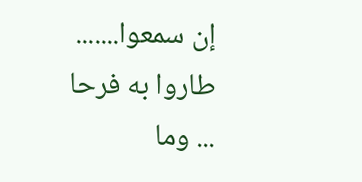إن سمعوا....... طاروا به فرحا ... وما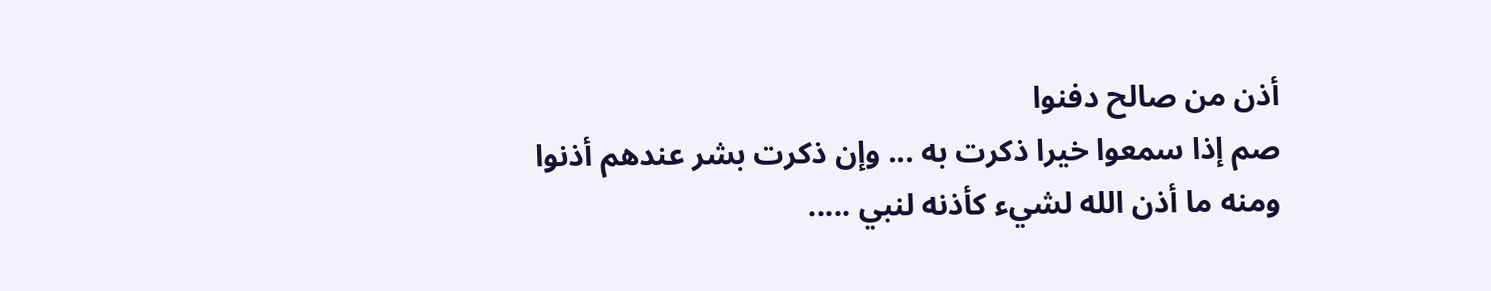أذن من صالح دفنوا
صم إذا سمعوا خيرا ذكرت به ... وإن ذكرت بشر عندهم أذنوا
ومنه ما أذن الله لشيء كأذنه لنبي .....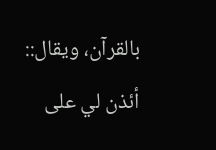بالقرآن، ويقال:: أئذن لي على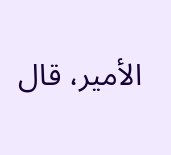الأمير، قال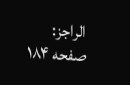الراجز:
صفحه ۱۸۴